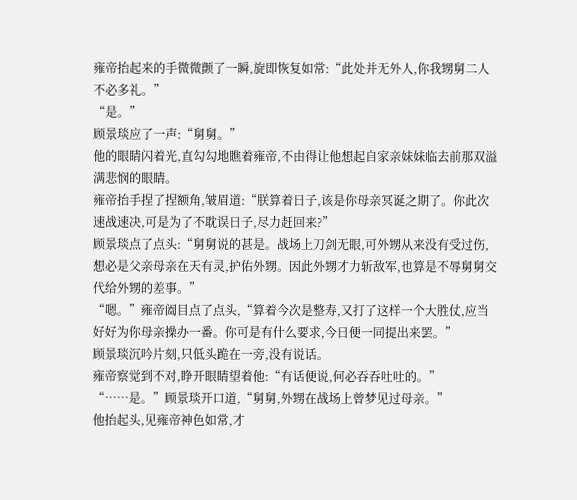雍帝抬起来的手微微颤了一瞬,旋即恢复如常:“此处并无外人,你我甥舅二人不必多礼。”
“是。”
顾景琰应了一声:“舅舅。”
他的眼睛闪着光,直勾勾地瞧着雍帝,不由得让他想起自家亲妹妹临去前那双溢满悲悯的眼睛。
雍帝抬手捏了捏额角,皱眉道:“朕算着日子,该是你母亲冥诞之期了。你此次速战速决,可是为了不耽误日子,尽力赶回来?”
顾景琰点了点头:“舅舅说的甚是。战场上刀剑无眼,可外甥从来没有受过伤,想必是父亲母亲在天有灵,护佑外甥。因此外甥才力斩敌军,也算是不辱舅舅交代给外甥的差事。”
“嗯。”雍帝阖目点了点头,“算着今次是整寿,又打了这样一个大胜仗,应当好好为你母亲操办一番。你可是有什么要求,今日便一同提出来罢。”
顾景琰沉吟片刻,只低头跪在一旁,没有说话。
雍帝察觉到不对,睁开眼睛望着他:“有话便说,何必吞吞吐吐的。”
“……是。”顾景琰开口道,“舅舅,外甥在战场上曾梦见过母亲。”
他抬起头,见雍帝神色如常,才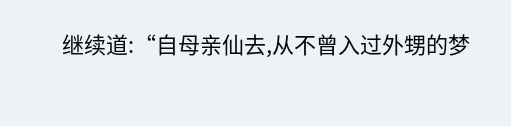继续道:“自母亲仙去,从不曾入过外甥的梦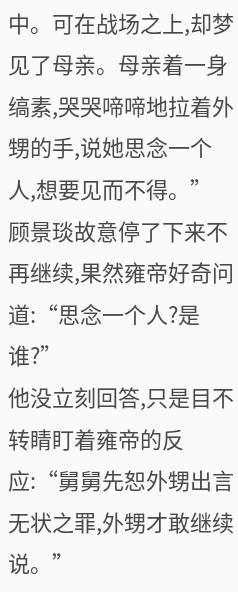中。可在战场之上,却梦见了母亲。母亲着一身缟素,哭哭啼啼地拉着外甥的手,说她思念一个人,想要见而不得。”
顾景琰故意停了下来不再继续,果然雍帝好奇问道:“思念一个人?是谁?”
他没立刻回答,只是目不转睛盯着雍帝的反应:“舅舅先恕外甥出言无状之罪,外甥才敢继续说。”